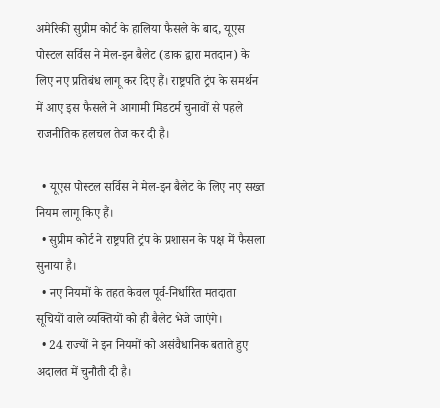अमेरिकी सुप्रीम कोर्ट के हालिया फैसले के बाद, यूएस पोस्टल सर्विस ने मेल-इन बैलेट (डाक द्वारा मतदान) के लिए नए प्रतिबंध लागू कर दिए हैं। राष्ट्रपति ट्रंप के समर्थन में आए इस फैसले ने आगामी मिडटर्म चुनावों से पहले राजनीतिक हलचल तेज कर दी है।

  • यूएस पोस्टल सर्विस ने मेल-इन बैलेट के लिए नए सख्त नियम लागू किए हैं।
  • सुप्रीम कोर्ट ने राष्ट्रपति ट्रंप के प्रशासन के पक्ष में फैसला सुनाया है।
  • नए नियमों के तहत केवल पूर्व-निर्धारित मतदाता सूचियों वाले व्यक्तियों को ही बैलेट भेजे जाएंगे।
  • 24 राज्यों ने इन नियमों को असंवैधानिक बताते हुए अदालत में चुनौती दी है।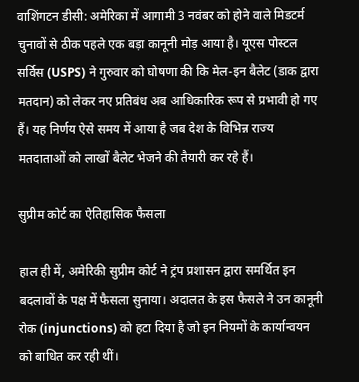वाशिंगटन डीसी: अमेरिका में आगामी 3 नवंबर को होने वाले मिडटर्म चुनावों से ठीक पहले एक बड़ा कानूनी मोड़ आया है। यूएस पोस्टल सर्विस (USPS) ने गुरुवार को घोषणा की कि मेल-इन बैलेट (डाक द्वारा मतदान) को लेकर नए प्रतिबंध अब आधिकारिक रूप से प्रभावी हो गए हैं। यह निर्णय ऐसे समय में आया है जब देश के विभिन्न राज्य मतदाताओं को लाखों बैलेट भेजने की तैयारी कर रहे हैं।

सुप्रीम कोर्ट का ऐतिहासिक फैसला

हाल ही में, अमेरिकी सुप्रीम कोर्ट ने ट्रंप प्रशासन द्वारा समर्थित इन बदलावों के पक्ष में फैसला सुनाया। अदालत के इस फैसले ने उन कानूनी रोक (injunctions) को हटा दिया है जो इन नियमों के कार्यान्वयन को बाधित कर रही थीं।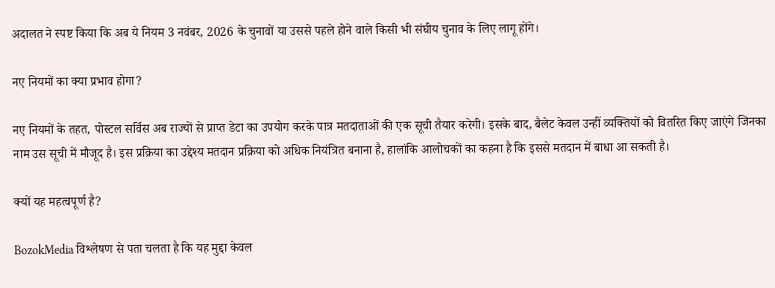अदालत ने स्पष्ट किया कि अब ये नियम 3 नवंबर, 2026 के चुनावों या उससे पहले होने वाले किसी भी संघीय चुनाव के लिए लागू होंगे।

नए नियमों का क्या प्रभाव होगा?

नए नियमों के तहत, पोस्टल सर्विस अब राज्यों से प्राप्त डेटा का उपयोग करके पात्र मतदाताओं की एक सूची तैयार करेगी। इसके बाद, बैलेट केवल उन्हीं व्यक्तियों को वितरित किए जाएंगे जिनका नाम उस सूची में मौजूद है। इस प्रक्रिया का उद्देश्य मतदान प्रक्रिया को अधिक नियंत्रित बनाना है, हालांकि आलोचकों का कहना है कि इससे मतदान में बाधा आ सकती है।

क्यों यह महत्वपूर्ण है?

BozokMedia विश्लेषण से पता चलता है कि यह मुद्दा केवल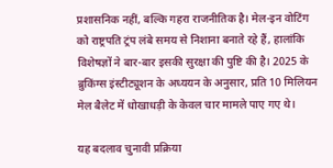प्रशासनिक नहीं, बल्कि गहरा राजनीतिक है। मेल-इन वोटिंग को राष्ट्रपति ट्रंप लंबे समय से निशाना बनाते रहे हैं, हालांकि विशेषज्ञों ने बार-बार इसकी सुरक्षा की पुष्टि की है। 2025 के ब्रुकिंग्स इंस्टीट्यूशन के अध्ययन के अनुसार, प्रति 10 मिलियन मेल बैलेट में धोखाधड़ी के केवल चार मामले पाए गए थे।

यह बदलाव चुनावी प्रक्रिया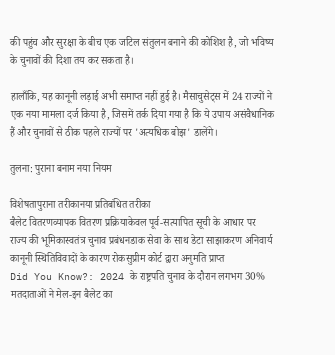की पहुंच और सुरक्षा के बीच एक जटिल संतुलन बनाने की कोशिश है, जो भविष्य के चुनावों की दिशा तय कर सकता है।

हालाँकि, यह कानूनी लड़ाई अभी समाप्त नहीं हुई है। मैसाचुसेट्स में 24 राज्यों ने एक नया मामला दर्ज किया है, जिसमें तर्क दिया गया है कि ये उपाय असंवैधानिक हैं और चुनावों से ठीक पहले राज्यों पर 'अत्यधिक बोझ' डालेंगे।

तुलना: पुराना बनाम नया नियम

विशेषतापुराना तरीकानया प्रतिबंधित तरीका
बैलेट वितरणव्यापक वितरण प्रक्रियाकेवल पूर्व-सत्यापित सूची के आधार पर
राज्य की भूमिकास्वतंत्र चुनाव प्रबंधनडाक सेवा के साथ डेटा साझाकरण अनिवार्य
कानूनी स्थितिविवादों के कारण रोकसुप्रीम कोर्ट द्वारा अनुमति प्राप्त
Did You Know?: 2024 के राष्ट्रपति चुनाव के दौरान लगभग 30% मतदाताओं ने मेल-इन बैलेट का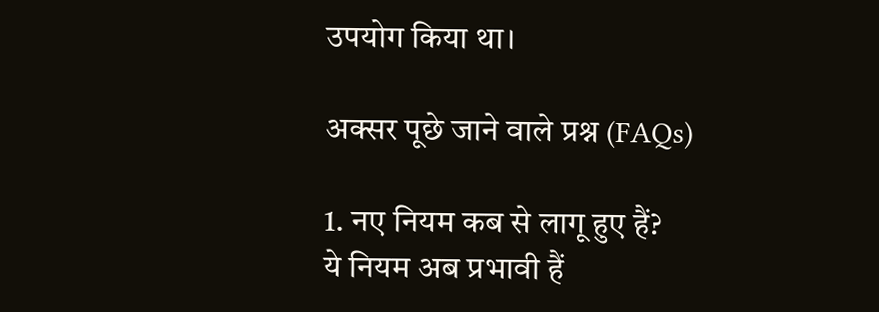उपयोग किया था।

अक्सर पूछे जाने वाले प्रश्न (FAQs)

1. नए नियम कब से लागू हुए हैं?
ये नियम अब प्रभावी हैं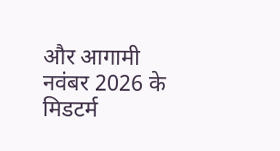और आगामी नवंबर 2026 के मिडटर्म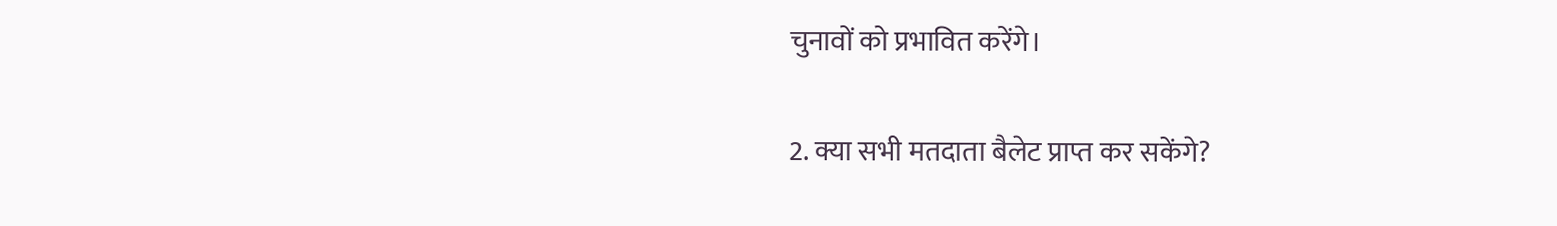चुनावों को प्रभावित करेंगे।

2. क्या सभी मतदाता बैलेट प्राप्त कर सकेंगे?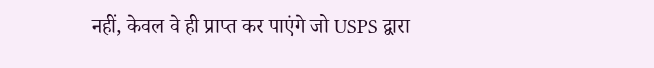नहीं, केवल वे ही प्राप्त कर पाएंगे जो USPS द्वारा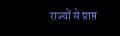राज्यों से प्राप्त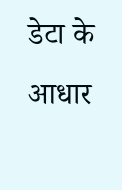डेटा के आधार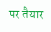पर तैयार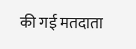की गई मतदाता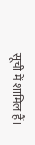सूची में शामिल हैं।